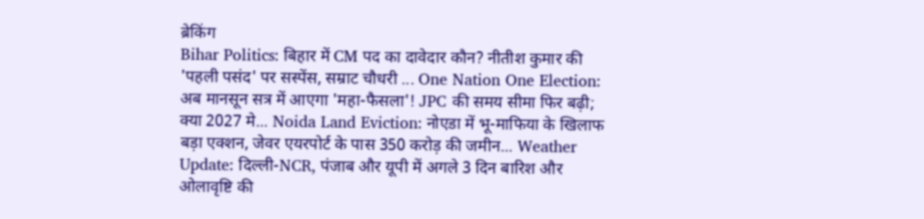ब्रेकिंग
Bihar Politics: बिहार में CM पद का दावेदार कौन? नीतीश कुमार की 'पहली पसंद' पर सस्पेंस, सम्राट चौधरी ... One Nation One Election: अब मानसून सत्र में आएगा 'महा-फैसला'! JPC की समय सीमा फिर बढ़ी; क्या 2027 मे... Noida Land Eviction: नोएडा में भू-माफिया के खिलाफ बड़ा एक्शन, जेवर एयरपोर्ट के पास 350 करोड़ की जमीन... Weather Update: दिल्ली-NCR, पंजाब और यूपी में अगले 3 दिन बारिश और ओलावृष्टि की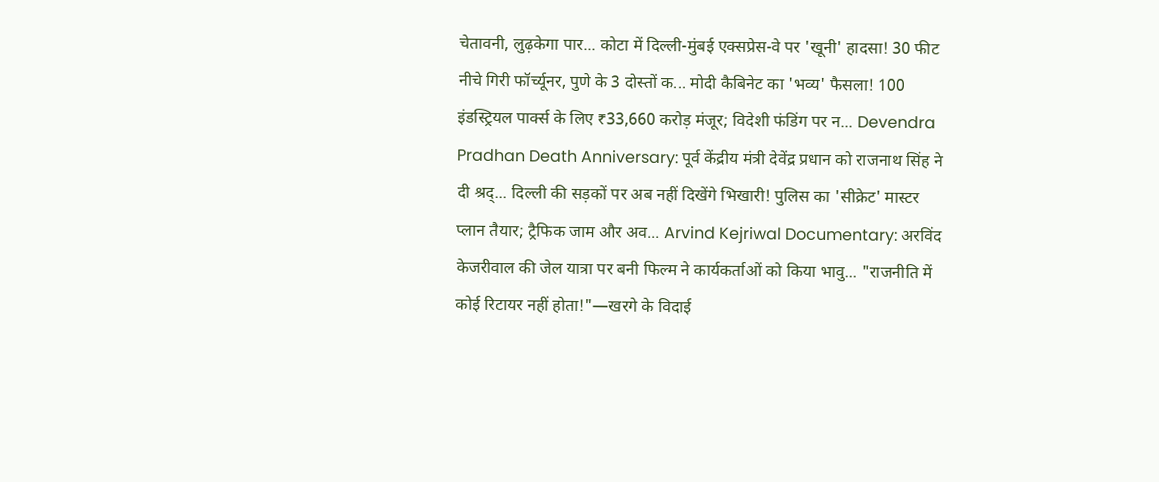चेतावनी, लुढ़केगा पार... कोटा में दिल्ली-मुंबई एक्सप्रेस-वे पर 'खूनी' हादसा! 30 फीट नीचे गिरी फॉर्च्यूनर, पुणे के 3 दोस्तों क... मोदी कैबिनेट का 'भव्य' फैसला! 100 इंडस्ट्रियल पार्क्स के लिए ₹33,660 करोड़ मंजूर; विदेशी फंडिंग पर न... Devendra Pradhan Death Anniversary: पूर्व केंद्रीय मंत्री देवेंद्र प्रधान को राजनाथ सिंह ने दी श्रद्... दिल्ली की सड़कों पर अब नहीं दिखेंगे भिखारी! पुलिस का 'सीक्रेट' मास्टर प्लान तैयार; ट्रैफिक जाम और अव... Arvind Kejriwal Documentary: अरविंद केजरीवाल की जेल यात्रा पर बनी फिल्म ने कार्यकर्ताओं को किया भावु... "राजनीति में कोई रिटायर नहीं होता!"—खरगे के विदाई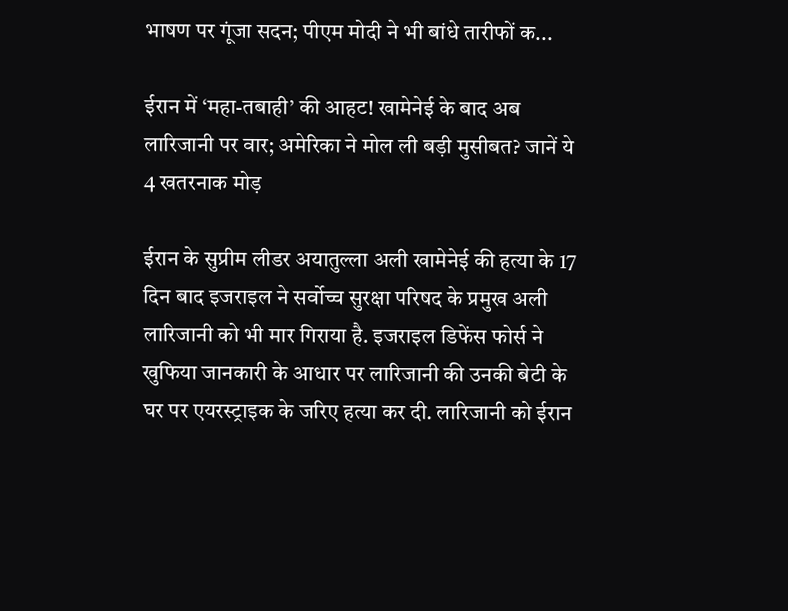भाषण पर गूंजा सदन; पीएम मोदी ने भी बांधे तारीफों क...

ईरान में ‘महा-तबाही’ की आहट! खामेनेई के बाद अब लारिजानी पर वार; अमेरिका ने मोल ली बड़ी मुसीबत? जानें ये 4 खतरनाक मोड़

ईरान के सुप्रीम लीडर अयातुल्ला अली खामेनेई की हत्या के 17 दिन बाद इजराइल ने सर्वोच्च सुरक्षा परिषद के प्रमुख अली लारिजानी को भी मार गिराया है. इजराइल डिफेंस फोर्स ने खुफिया जानकारी के आधार पर लारिजानी की उनकी बेटी के घर पर एयरस्ट्राइक के जरिए हत्या कर दी. लारिजानी को ईरान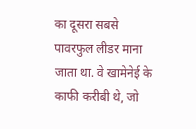का दूसरा सबसे पावरफुल लीडर माना जाता था. वे खामेनेई के काफी करीबी थे, जो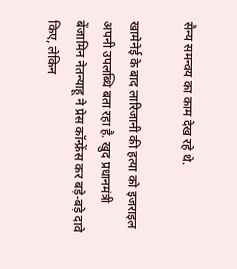सैन्य समन्वय का काम देख रहे थे.

खामेनेई के बाद लारिजानी की हत्या को इजराइल अपनी उपलब्धि बता रहा है. खुद प्रधानमंत्री बेंजामिन नेतन्याहू ने प्रेस कॉन्फ्रेंस कर बड़े-बड़े दावे किए, लेकिन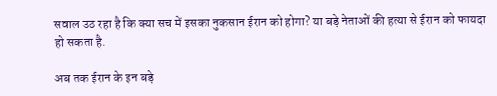सवाल उठ रहा है कि क्या सच में इसका नुकसान ईरान को होगा? या बड़े नेताओं की हत्या से ईरान को फायदा हो सकता है.

अब तक ईरान के इन बड़े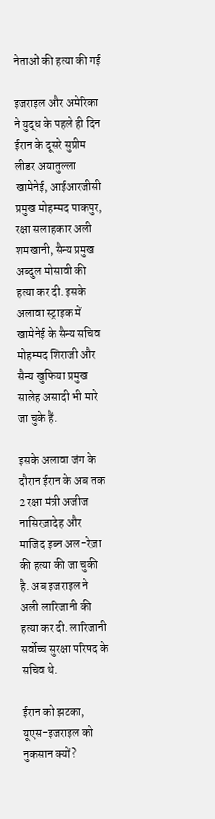नेताओं की हत्या की गई

इजराइल और अमेरिका ने युद्ध के पहले ही दिन ईरान के दूसरे सुप्रीम लीडर अयातुल्ला खामेनेई, आईआरजीसी प्रमुख मोहम्मद पाकपुर, रक्षा सलाहकार अली शमखानी, सैन्य प्रमुख अब्दुल मोसावी की हत्या कर दी. इसके अलावा स्ट्राइक में खामेनेई के सैन्य सचिव मोहम्मद शिराजी और सैन्य खुफिया प्रमुख सालेह असादी भी मारे जा चुके हैं.

इसके अलावा जंग के दौरान ईरान के अब तक 2 रक्षा मंत्री अजीज नासिरज़ादेह और माजिद इब्न अल-रेज़ा की हत्या की जा चुकी है. अब इजराइल ने अली लारिजानी की हत्या कर दी. लारिजानी सर्वोच्च सुरक्षा परिषद के सचिव थे.

ईरान को झटका, यूएस-इजराइल को नुकसान क्यों?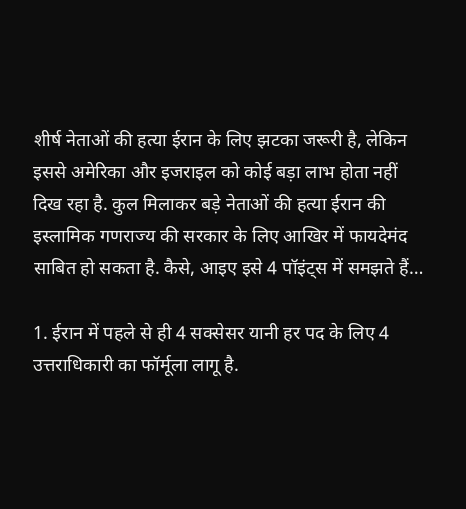शीर्ष नेताओं की हत्या ईरान के लिए झटका जरूरी है, लेकिन इससे अमेरिका और इजराइल को कोई बड़ा लाभ होता नहीं दिख रहा है. कुल मिलाकर बड़े नेताओं की हत्या ईरान की इस्लामिक गणराज्य की सरकार के लिए आखिर में फायदेमंद साबित हो सकता है. कैसे, आइए इसे 4 पॉइंट्स में समझते हैं…

1. ईरान में पहले से ही 4 सक्सेसर यानी हर पद के लिए 4 उत्तराधिकारी का फॉर्मूला लागू है.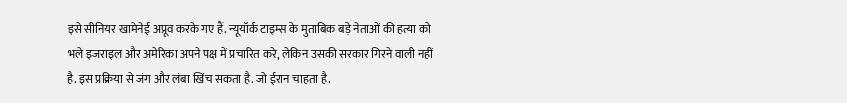इसे सीनियर खामेनेई अप्रूव करके गए हैं. न्यूयॉर्क टाइम्स के मुताबिक बड़े नेताओं की हत्या को भले इजराइल और अमेरिका अपने पक्ष में प्रचारित करे, लेकिन उसकी सरकार गिरने वाली नहीं है. इस प्रक्रिया से जंग और लंबा खिंच सकता है. जो ईरान चाहता है.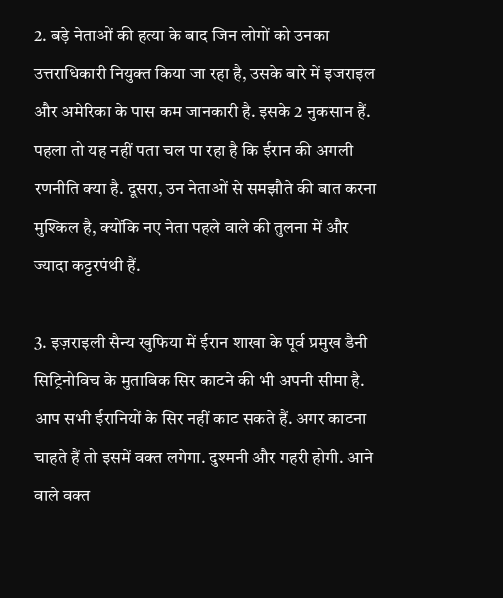2. बड़े नेताओं की हत्या के बाद जिन लोगों को उनका उत्तराधिकारी नियुक्त किया जा रहा है, उसके बारे में इजराइल और अमेरिका के पास कम जानकारी है. इसके 2 नुकसान हैं. पहला तो यह नहीं पता चल पा रहा है कि ईरान की अगली रणनीति क्या है. दूसरा, उन नेताओं से समझौते की बात करना मुश्किल है, क्योंकि नए नेता पहले वाले की तुलना में और ज्यादा कट्टरपंथी हैं.

3. इज़राइली सैन्य खुफिया में ईरान शाखा के पूर्व प्रमुख डैनी सिट्रिनोविच के मुताबिक सिर काटने की भी अपनी सीमा है. आप सभी ईरानियों के सिर नहीं काट सकते हैं. अगर काटना चाहते हैं तो इसमें वक्त लगेगा. दुश्मनी और गहरी होगी. आने वाले वक्त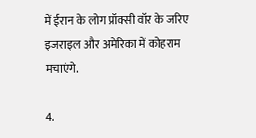में ईरान के लोग प्रॉक्सी वॉर के जरिए इजराइल और अमेरिका में कोहराम मचाएंगे.

4.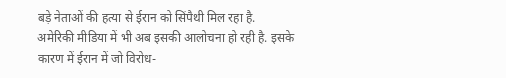बड़े नेताओं की हत्या से ईरान को सिंपैथी मिल रहा है. अमेरिकी मीडिया में भी अब इसकी आलोचना हो रही है. इसके कारण में ईरान में जो विरोध-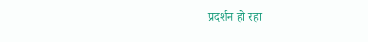प्रदर्शन हो रहा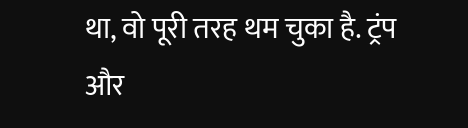था, वो पूरी तरह थम चुका है. ट्रंप और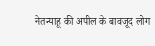नेतन्याहू की अपील के बावजूद लोग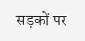सड़कों पर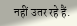नहीं उतर रहे हैं.